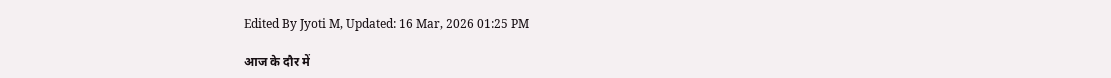Edited By Jyoti M, Updated: 16 Mar, 2026 01:25 PM

आज के दौर में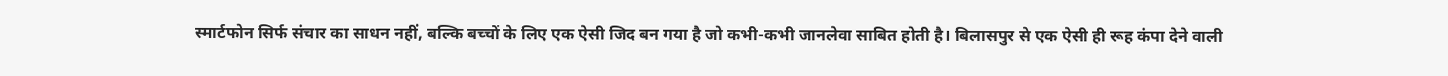स्मार्टफोन सिर्फ संचार का साधन नहीं, बल्कि बच्चों के लिए एक ऐसी जिद बन गया है जो कभी-कभी जानलेवा साबित होती है। बिलासपुर से एक ऐसी ही रूह कंपा देने वाली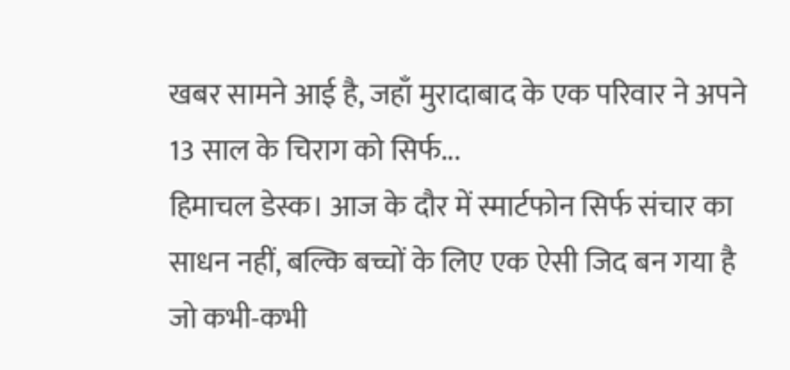खबर सामने आई है, जहाँ मुरादाबाद के एक परिवार ने अपने 13 साल के चिराग को सिर्फ...
हिमाचल डेस्क। आज के दौर में स्मार्टफोन सिर्फ संचार का साधन नहीं, बल्कि बच्चों के लिए एक ऐसी जिद बन गया है जो कभी-कभी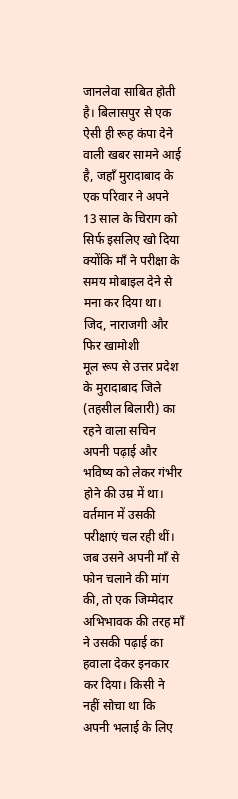जानलेवा साबित होती है। बिलासपुर से एक ऐसी ही रूह कंपा देने वाली खबर सामने आई है, जहाँ मुरादाबाद के एक परिवार ने अपने 13 साल के चिराग को सिर्फ इसलिए खो दिया क्योंकि माँ ने परीक्षा के समय मोबाइल देने से मना कर दिया था।
जिद, नाराजगी और फिर खामोशी
मूल रूप से उत्तर प्रदेश के मुरादाबाद जिले (तहसील बिलारी) का रहने वाला सचिन अपनी पढ़ाई और भविष्य को लेकर गंभीर होने की उम्र में था। वर्तमान में उसकी परीक्षाएं चल रही थीं। जब उसने अपनी माँ से फोन चलाने की मांग की, तो एक जिम्मेदार अभिभावक की तरह माँ ने उसकी पढ़ाई का हवाला देकर इनकार कर दिया। किसी ने नहीं सोचा था कि अपनी भलाई के लिए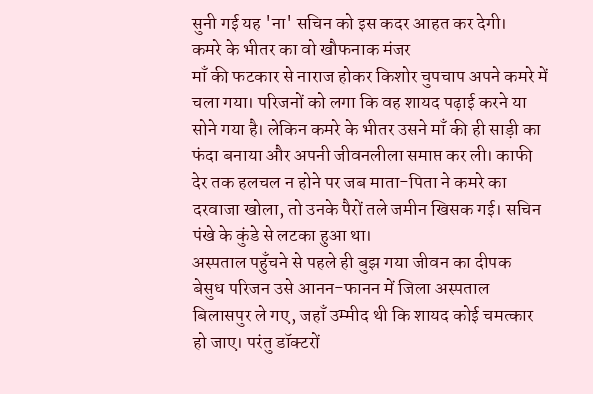सुनी गई यह 'ना' सचिन को इस कदर आहत कर देगी।
कमरे के भीतर का वो खौफनाक मंजर
माँ की फटकार से नाराज होकर किशोर चुपचाप अपने कमरे में चला गया। परिजनों को लगा कि वह शायद पढ़ाई करने या सोने गया है। लेकिन कमरे के भीतर उसने माँ की ही साड़ी का फंदा बनाया और अपनी जीवनलीला समाप्त कर ली। काफी देर तक हलचल न होने पर जब माता-पिता ने कमरे का दरवाजा खोला, तो उनके पैरों तले जमीन खिसक गई। सचिन पंखे के कुंडे से लटका हुआ था।
अस्पताल पहुँचने से पहले ही बुझ गया जीवन का दीपक
बेसुध परिजन उसे आनन-फानन में जिला अस्पताल बिलासपुर ले गए, जहाँ उम्मीद थी कि शायद कोई चमत्कार हो जाए। परंतु डॉक्टरों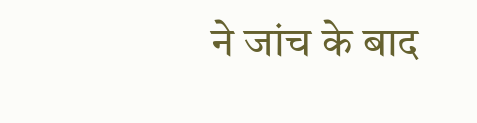ने जांच के बाद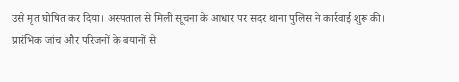उसे मृत घोषित कर दिया। अस्पताल से मिली सूचना के आधार पर सदर थाना पुलिस ने कार्रवाई शुरू की।
प्रारंभिक जांच और परिजनों के बयानों से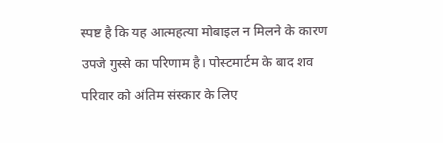स्पष्ट है कि यह आत्महत्या मोबाइल न मिलने के कारण उपजे गुस्से का परिणाम है। पोस्टमार्टम के बाद शव परिवार को अंतिम संस्कार के लिए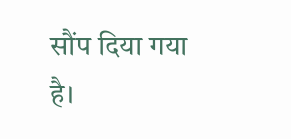सौंप दिया गया है।